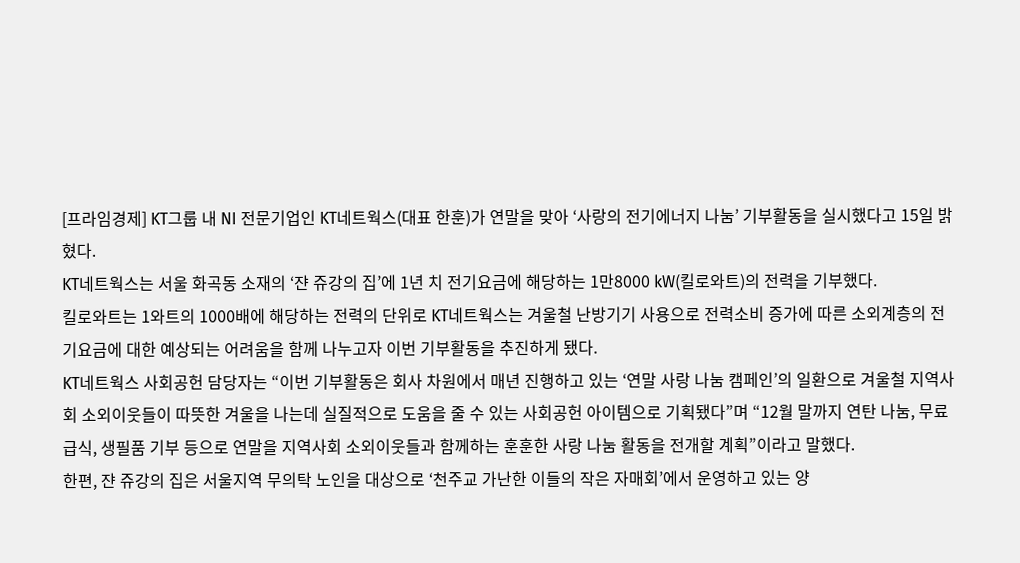[프라임경제] KT그룹 내 NI 전문기업인 KT네트웍스(대표 한훈)가 연말을 맞아 ‘사랑의 전기에너지 나눔’ 기부활동을 실시했다고 15일 밝혔다.
KT네트웍스는 서울 화곡동 소재의 ‘쟌 쥬강의 집’에 1년 치 전기요금에 해당하는 1만8000 kW(킬로와트)의 전력을 기부했다.
킬로와트는 1와트의 1000배에 해당하는 전력의 단위로 KT네트웍스는 겨울철 난방기기 사용으로 전력소비 증가에 따른 소외계층의 전기요금에 대한 예상되는 어려움을 함께 나누고자 이번 기부활동을 추진하게 됐다.
KT네트웍스 사회공헌 담당자는 “이번 기부활동은 회사 차원에서 매년 진행하고 있는 ‘연말 사랑 나눔 캠페인’의 일환으로 겨울철 지역사회 소외이웃들이 따뜻한 겨울을 나는데 실질적으로 도움을 줄 수 있는 사회공헌 아이템으로 기획됐다”며 “12월 말까지 연탄 나눔, 무료 급식, 생필품 기부 등으로 연말을 지역사회 소외이웃들과 함께하는 훈훈한 사랑 나눔 활동을 전개할 계획”이라고 말했다.
한편, 쟌 쥬강의 집은 서울지역 무의탁 노인을 대상으로 ‘천주교 가난한 이들의 작은 자매회’에서 운영하고 있는 양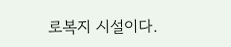로복지 시설이다.